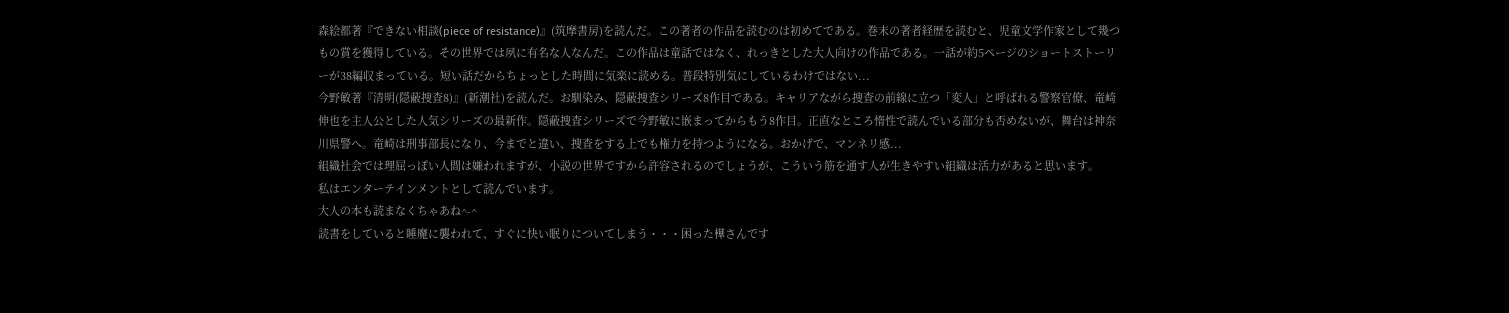森絵都著『できない相談(piece of resistance)』(筑摩書房)を読んだ。この著者の作品を読むのは初めてである。巻末の著者経歴を読むと、児童文学作家として幾つもの賞を獲得している。その世界では夙に有名な人なんだ。この作品は童話ではなく、れっきとした大人向けの作品である。一話が約5ページのショートストーリーが38編収まっている。短い話だからちょっとした時間に気楽に読める。普段特別気にしているわけではない...
今野敏著『清明(隠蔽捜査8)』(新潮社)を読んだ。お馴染み、隠蔽捜査シリーズ8作目である。キャリアながら捜査の前線に立つ「変人」と呼ばれる警察官僚、竜崎伸也を主人公とした人気シリーズの最新作。隠蔽捜査シリーズで今野敏に嵌まってからもう8作目。正直なところ惰性で読んでいる部分も否めないが、舞台は神奈川県警へ。竜崎は刑事部長になり、今までと違い、捜査をする上でも権力を持つようになる。おかげで、マンネリ感...
組織社会では理屈っぽい人間は嫌われますが、小説の世界ですから許容されるのでしょうが、こういう筋を通す人が生きやすい組織は活力があると思います。
私はエンターテインメントとして読んでいます。
大人の本も読まなくちゃあね^-^
読書をしていると睡魔に襲われて、すぐに快い眠りについてしまう・・・困った樺さんです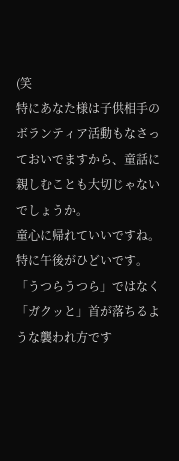(笑
特にあなた様は子供相手のボランティア活動もなさっておいでますから、童話に親しむことも大切じゃないでしょうか。
童心に帰れていいですね。
特に午後がひどいです。
「うつらうつら」ではなく「ガクッと」首が落ちるような襲われ方です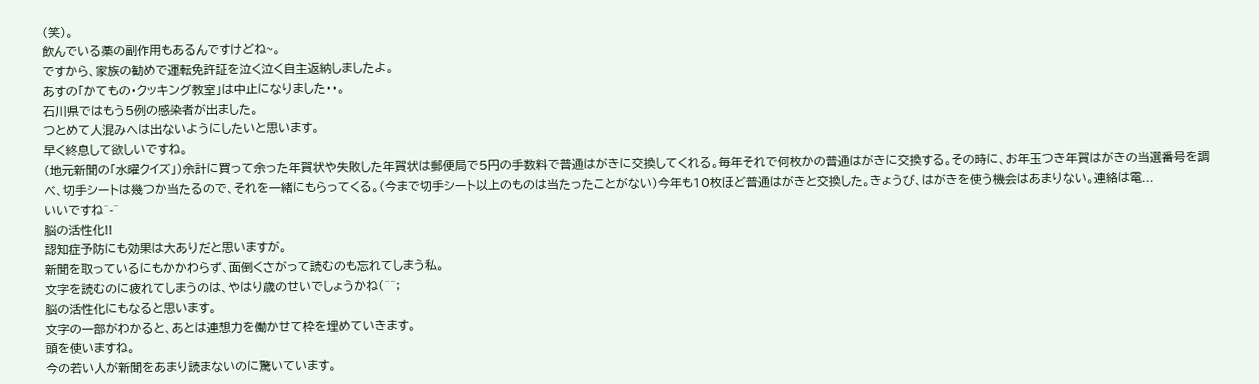(笑)。
飲んでいる薬の副作用もあるんですけどね~。
ですから、家族の勧めで運転免許証を泣く泣く自主返納しましたよ。
あすの「かてもの・クッキング教室」は中止になりました・・。
石川県ではもう5例の感染者が出ました。
つとめて人混みへは出ないようにしたいと思います。
早く終息して欲しいですね。
(地元新聞の「水曜クイズ」)余計に買って余った年賀状や失敗した年賀状は郵便局で5円の手数料で普通はがきに交換してくれる。毎年それで何枚かの普通はがきに交換する。その時に、お年玉つき年賀はがきの当選番号を調べ、切手シートは幾つか当たるので、それを一緒にもらってくる。(今まで切手シート以上のものは当たったことがない)今年も10枚ほど普通はがきと交換した。きょうび、はがきを使う機会はあまりない。連絡は電...
いいですね^-^
脳の活性化!!
認知症予防にも効果は大ありだと思いますが。
新聞を取っているにもかかわらず、面倒くさがって読むのも忘れてしまう私。
文字を読むのに疲れてしまうのは、やはり歳のせいでしょうかね(^^;
脳の活性化にもなると思います。
文字の一部がわかると、あとは連想力を働かせて枠を埋めていきます。
頭を使いますね。
今の若い人が新聞をあまり読まないのに驚いています。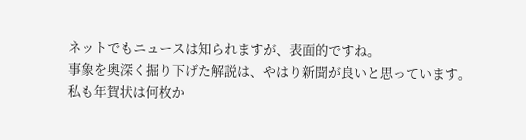ネットでもニュースは知られますが、表面的ですね。
事象を奥深く掘り下げた解説は、やはり新聞が良いと思っています。
私も年賀状は何枚か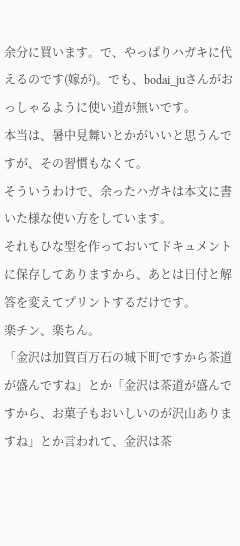余分に買います。で、やっぱりハガキに代えるのです(嫁が)。でも、bodai_juさんがおっしゃるように使い道が無いです。
本当は、暑中見舞いとかがいいと思うんですが、その習慣もなくて。
そういうわけで、余ったハガキは本文に書いた様な使い方をしています。
それもひな型を作っておいてドキュメントに保存してありますから、あとは日付と解答を変えてプリントするだけです。
楽チン、楽ちん。
「金沢は加賀百万石の城下町ですから茶道が盛んですね」とか「金沢は茶道が盛んですから、お菓子もおいしいのが沢山ありますね」とか言われて、金沢は茶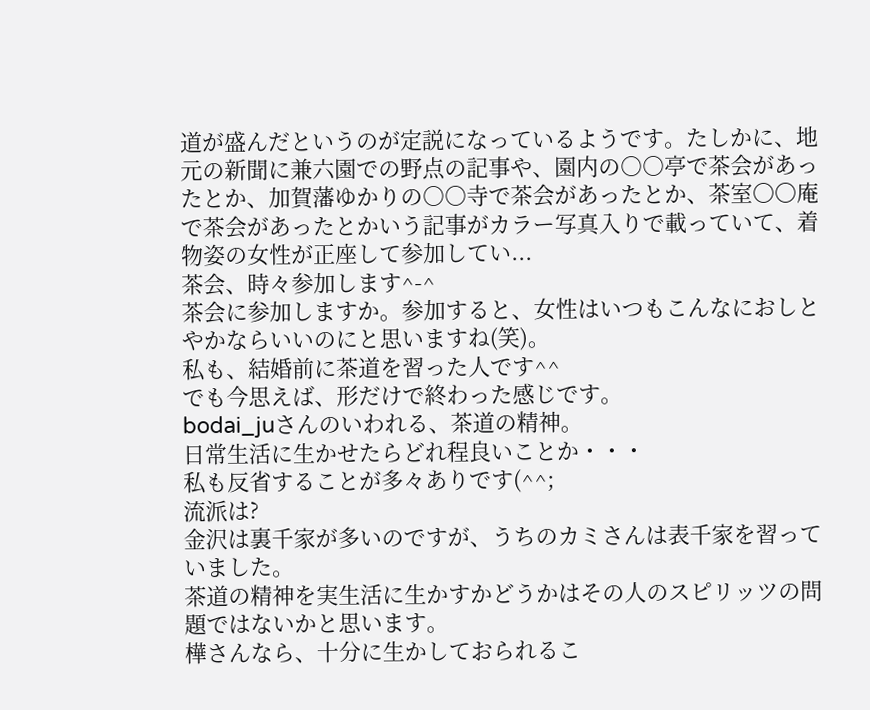道が盛んだというのが定説になっているようです。たしかに、地元の新聞に兼六園での野点の記事や、園内の○○亭で茶会があったとか、加賀藩ゆかりの○○寺で茶会があったとか、茶室〇〇庵で茶会があったとかいう記事がカラー写真入りで載っていて、着物姿の女性が正座して参加してい...
茶会、時々参加します^-^
茶会に参加しますか。参加すると、女性はいつもこんなにおしとやかならいいのにと思いますね(笑)。
私も、結婚前に茶道を習った人です^^
でも今思えば、形だけで終わった感じです。
bodai_juさんのいわれる、茶道の精神。
日常生活に生かせたらどれ程良いことか・・・
私も反省することが多々ありです(^^;
流派は?
金沢は裏千家が多いのですが、うちのカミさんは表千家を習っていました。
茶道の精神を実生活に生かすかどうかはその人のスピリッツの問題ではないかと思います。
樺さんなら、十分に生かしておられるこ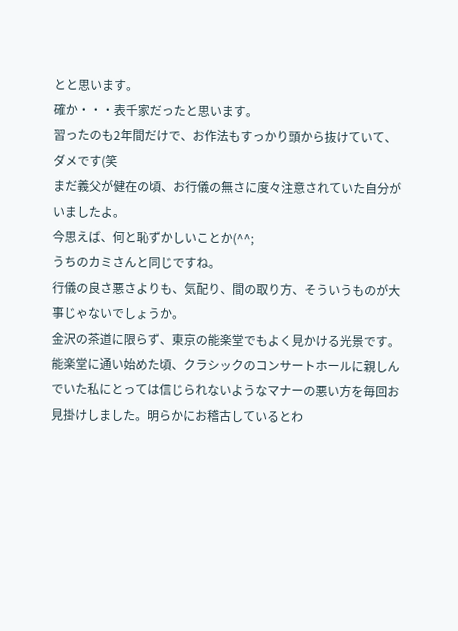とと思います。
確か・・・表千家だったと思います。
習ったのも2年間だけで、お作法もすっかり頭から抜けていて、ダメです(笑
まだ義父が健在の頃、お行儀の無さに度々注意されていた自分がいましたよ。
今思えば、何と恥ずかしいことか(^^;
うちのカミさんと同じですね。
行儀の良さ悪さよりも、気配り、間の取り方、そういうものが大事じゃないでしょうか。
金沢の茶道に限らず、東京の能楽堂でもよく見かける光景です。
能楽堂に通い始めた頃、クラシックのコンサートホールに親しんでいた私にとっては信じられないようなマナーの悪い方を毎回お見掛けしました。明らかにお稽古しているとわ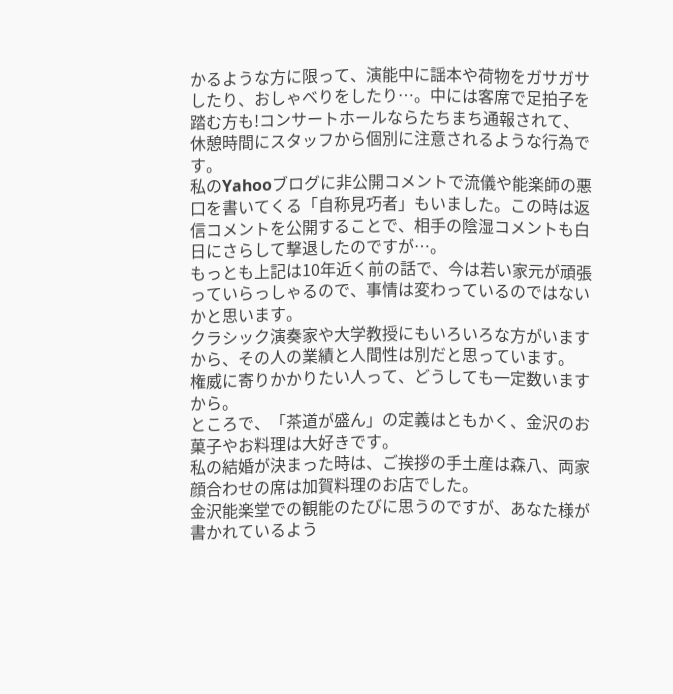かるような方に限って、演能中に謡本や荷物をガサガサしたり、おしゃべりをしたり…。中には客席で足拍子を踏む方も!コンサートホールならたちまち通報されて、休憩時間にスタッフから個別に注意されるような行為です。
私のYahooブログに非公開コメントで流儀や能楽師の悪口を書いてくる「自称見巧者」もいました。この時は返信コメントを公開することで、相手の陰湿コメントも白日にさらして撃退したのですが…。
もっとも上記は10年近く前の話で、今は若い家元が頑張っていらっしゃるので、事情は変わっているのではないかと思います。
クラシック演奏家や大学教授にもいろいろな方がいますから、その人の業績と人間性は別だと思っています。
権威に寄りかかりたい人って、どうしても一定数いますから。
ところで、「茶道が盛ん」の定義はともかく、金沢のお菓子やお料理は大好きです。
私の結婚が決まった時は、ご挨拶の手土産は森八、両家顔合わせの席は加賀料理のお店でした。
金沢能楽堂での観能のたびに思うのですが、あなた様が書かれているよう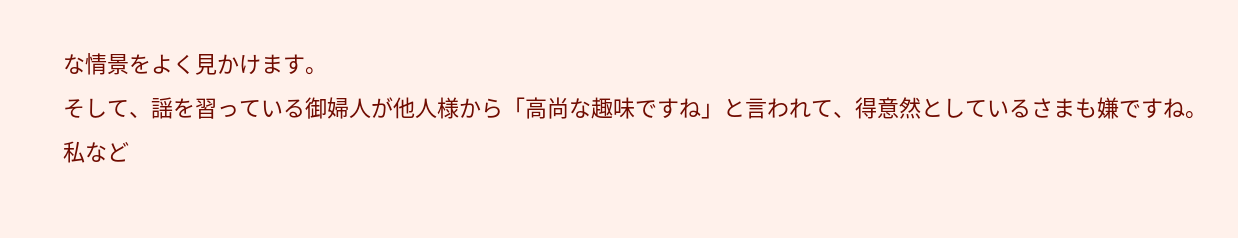な情景をよく見かけます。
そして、謡を習っている御婦人が他人様から「高尚な趣味ですね」と言われて、得意然としているさまも嫌ですね。
私など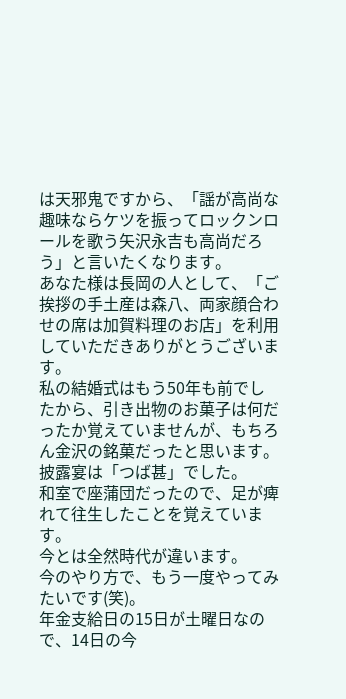は天邪鬼ですから、「謡が高尚な趣味ならケツを振ってロックンロールを歌う矢沢永吉も高尚だろう」と言いたくなります。
あなた様は長岡の人として、「ご挨拶の手土産は森八、両家顔合わせの席は加賀料理のお店」を利用していただきありがとうございます。
私の結婚式はもう50年も前でしたから、引き出物のお菓子は何だったか覚えていませんが、もちろん金沢の銘菓だったと思います。披露宴は「つば甚」でした。
和室で座蒲団だったので、足が痺れて往生したことを覚えています。
今とは全然時代が違います。
今のやり方で、もう一度やってみたいです(笑)。
年金支給日の15日が土曜日なので、14日の今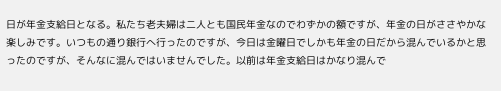日が年金支給日となる。私たち老夫婦は二人とも国民年金なのでわずかの額ですが、年金の日がささやかな楽しみです。いつもの通り銀行へ行ったのですが、今日は金曜日でしかも年金の日だから混んでいるかと思ったのですが、そんなに混んではいませんでした。以前は年金支給日はかなり混んで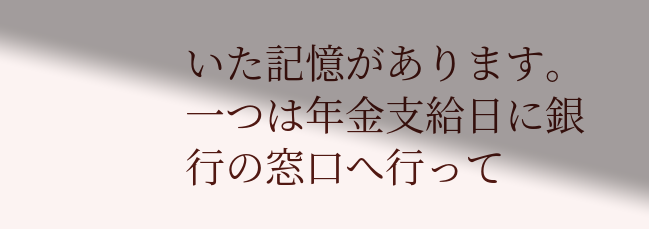いた記憶があります。一つは年金支給日に銀行の窓口へ行って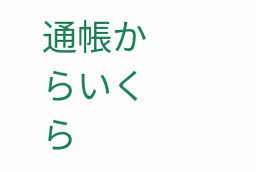通帳からいくら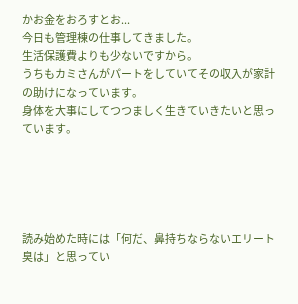かお金をおろすとお...
今日も管理棟の仕事してきました。
生活保護費よりも少ないですから。
うちもカミさんがパートをしていてその収入が家計の助けになっています。
身体を大事にしてつつましく生きていきたいと思っています。





読み始めた時には「何だ、鼻持ちならないエリート臭は」と思ってい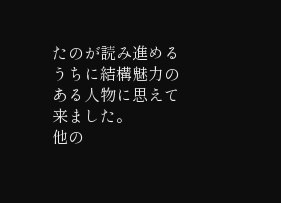たのが読み進めるうちに結構魅力のある人物に思えて来ました。
他の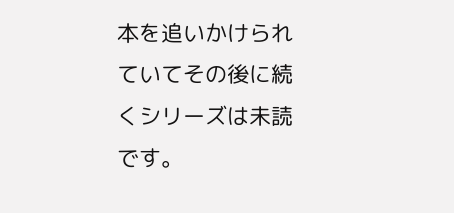本を追いかけられていてその後に続くシリーズは未読です。